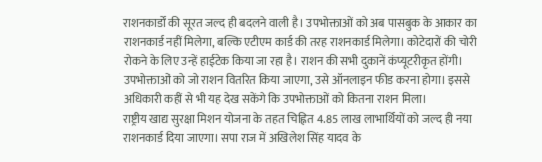राशनकार्डों की सूरत जल्द ही बदलने वाली है। उपभोक्ताओं को अब पासबुक के आकार का राशनकार्ड नहीं मिलेगा, बल्कि एटीएम कार्ड की तरह राशनकार्ड मिलेगा। कोटेदारों की चोरी रोकने के लिए उन्हें हाईटेक किया जा रहा है। राशन की सभी दुकानें कंप्यूटरीकृत होंगी। उपभोक्ताओं को जो राशन वितरित किया जाएगा, उसे ऑनलाइन फीड करना होगा। इससे अधिकारी कहीं से भी यह देख सकेंगे कि उपभोक्ताओं को कितना राशन मिला।
राष्ट्रीय खाद्य सुरक्षा मिशन योजना के तहत चिह्नित 4.85 लाख लाभार्थियों को जल्द ही नया राशनकार्ड दिया जाएगा। सपा राज में अखिलेश सिंह यादव के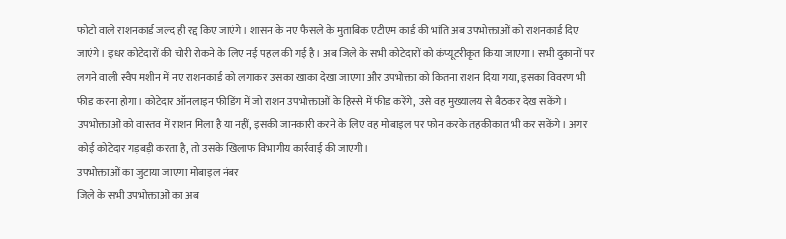फोटो वाले राशनकार्ड जल्द ही रद्द किए जाएंगे। शासन के नए फैसले के मुताबिक एटीएम कार्ड की भांति अब उपभोक्ताओं को राशनकार्ड दिए जाएंगे। इधर कोटेदारों की चोरी रोकने के लिए नई पहल की गई है। अब जिले के सभी कोटेदारों को कंप्यूटरीकृत किया जाएगा। सभी दुकानों पर लगने वाली स्वैप मशीन में नए राशनकार्ड को लगाकर उसका खाका देखा जाएगा और उपभोक्ता को कितना राशन दिया गया, इसका विवरण भी फीड करना होगा। कोटेदार ऑनलाइन फीडिंग में जो राशन उपभोक्ताओं के हिस्से में फीड करेंगे, उसे वह मुख्यालय से बैठकर देख सकेंगे। उपभोक्ताओं को वास्तव में राशन मिला है या नहीं, इसकी जानकारी करने के लिए वह मोबाइल पर फोन करके तहकीकात भी कर सकेंगे। अगर कोई कोटेदार गड़बड़ी करता है, तो उसके खिलाफ विभागीय कार्रवाई की जाएगी।
उपभोक्ताओं का जुटाया जाएगा मोबाइल नंबर
जिले के सभी उपभोक्ताओं का अब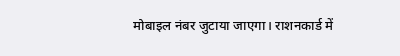मोबाइल नंबर जुटाया जाएगा। राशनकार्ड में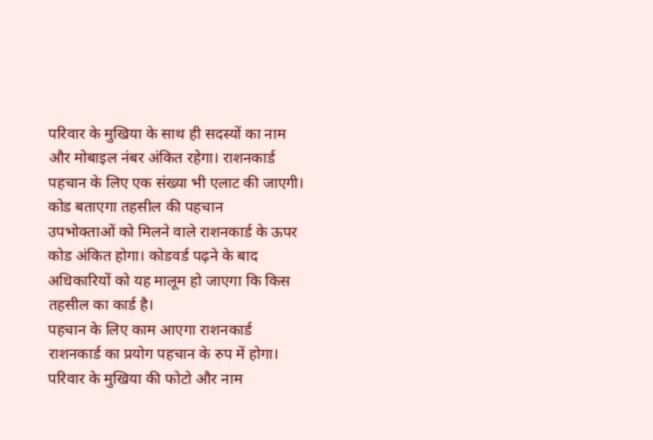परिवार के मुखिया के साथ ही सदस्यों का नाम और मोबाइल नंबर अंकित रहेगा। राशनकार्ड पहचान के लिए एक संख्या भी एलाट की जाएगी।
कोड बताएगा तहसील की पहचान
उपभोक्ताओं को मिलने वाले राशनकार्ड के ऊपर कोड अंकित होगा। कोडवर्ड पढ़ने के बाद अधिकारियों को यह मालूम हो जाएगा कि किस तहसील का कार्ड है।
पहचान के लिए काम आएगा राशनकार्ड
राशनकार्ड का प्रयोग पहचान के रुप में होगा। परिवार के मुखिया की फोटो और नाम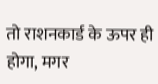तो राशनकार्ड के ऊपर ही होगा, मगर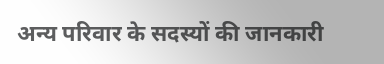अन्य परिवार के सदस्यों की जानकारी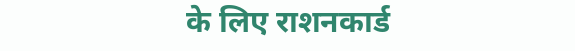के लिए राशनकार्ड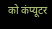को कंप्यूटर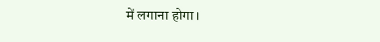में लगाना होगा।